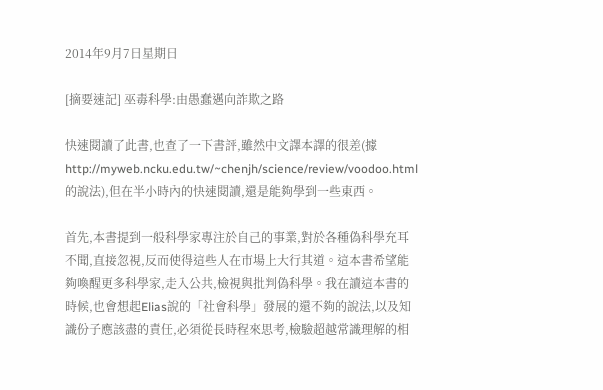2014年9月7日星期日

[摘要速記] 巫毒科學:由愚蠢邁向詐欺之路

快速閱讀了此書,也查了一下書評,雖然中文譯本譯的很差(據http://myweb.ncku.edu.tw/~chenjh/science/review/voodoo.html的說法),但在半小時內的快速閱讀,還是能夠學到一些東西。

首先,本書提到一般科學家專注於自己的事業,對於各種偽科學充耳不聞,直接忽視,反而使得這些人在巿場上大行其道。這本書希望能夠喚醒更多科學家,走入公共,檢視與批判偽科學。我在讀這本書的時候,也會想起Elias說的「社會科學」發展的還不夠的說法,以及知識份子應該盡的責任,必須從長時程來思考,檢驗超越常識理解的相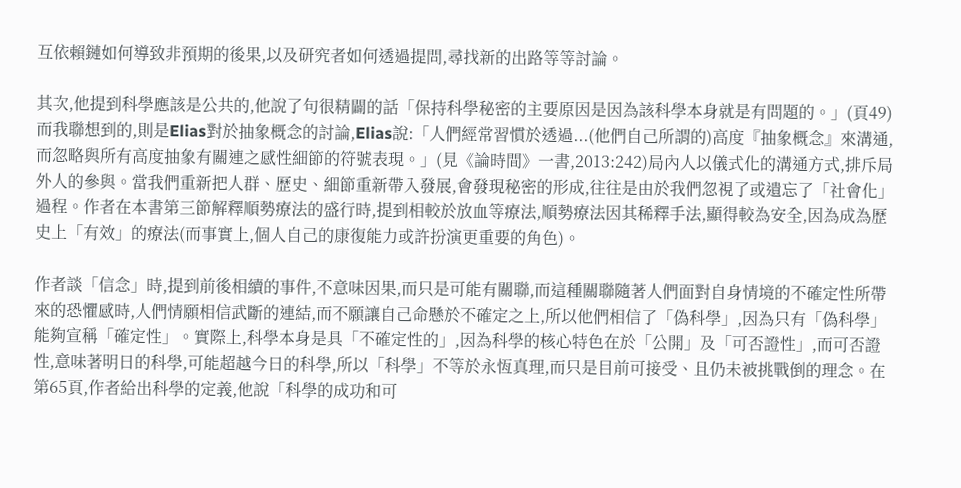互依賴鏈如何導致非預期的後果,以及研究者如何透過提問,尋找新的出路等等討論。

其次,他提到科學應該是公共的,他說了句很精闢的話「保持科學秘密的主要原因是因為該科學本身就是有問題的。」(頁49)而我聯想到的,則是Elias對於抽象概念的討論,Elias說:「人們經常習慣於透過...(他們自己所謂的)高度『抽象概念』來溝通,而忽略與所有高度抽象有關連之感性細節的符號表現。」(見《論時間》一書,2013:242)局內人以儀式化的溝通方式,排斥局外人的參與。當我們重新把人群、歷史、細節重新帶入發展,會發現秘密的形成,往往是由於我們忽視了或遺忘了「社會化」過程。作者在本書第三節解釋順勢療法的盛行時,提到相較於放血等療法,順勢療法因其稀釋手法,顯得較為安全,因為成為歷史上「有效」的療法(而事實上,個人自己的康復能力或許扮演更重要的角色)。

作者談「信念」時,提到前後相續的事件,不意味因果,而只是可能有關聯,而這種關聯隨著人們面對自身情境的不確定性所帶來的恐懼感時,人們情願相信武斷的連結,而不願讓自己命懸於不確定之上,所以他們相信了「偽科學」,因為只有「偽科學」能夠宣稱「確定性」。實際上,科學本身是具「不確定性的」,因為科學的核心特色在於「公開」及「可否證性」,而可否證性,意味著明日的科學,可能超越今日的科學,所以「科學」不等於永恆真理,而只是目前可接受、且仍未被挑戰倒的理念。在第65頁,作者給出科學的定義,他說「科學的成功和可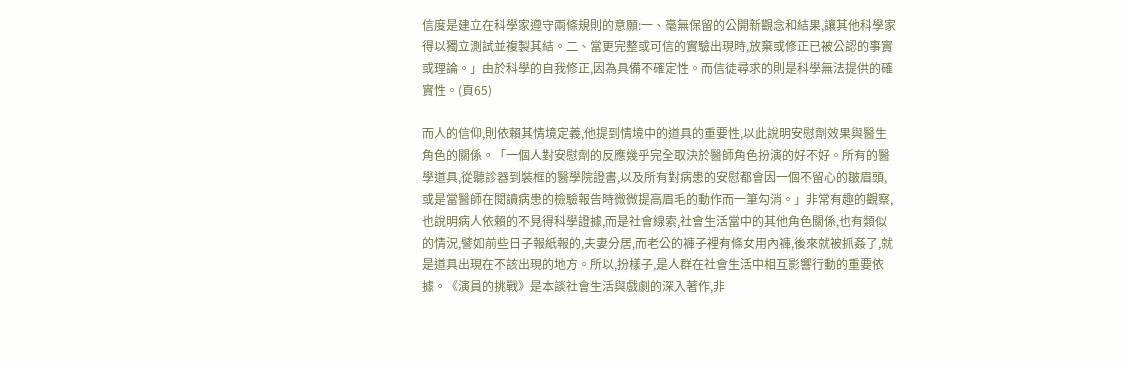信度是建立在科學家遵守兩條規則的意願:一、毫無保留的公開新觀念和結果,讓其他科學家得以獨立測試並複製其結。二、當更完整或可信的實驗出現時,放棄或修正已被公認的事實或理論。」由於科學的自我修正,因為具備不確定性。而信徒尋求的則是科學無法提供的確實性。(頁65)

而人的信仰,則依賴其情境定義,他提到情境中的道具的重要性,以此說明安慰劑效果與醫生角色的關係。「一個人對安慰劑的反應幾乎完全取決於醫師角色扮演的好不好。所有的醫學道具,從聽診器到裝框的醫學院證書,以及所有對病患的安慰都會因一個不留心的皺眉頭,或是當醫師在閱讀病患的檢驗報告時微微提高眉毛的動作而一筆勾消。」非常有趣的觀察,也說明病人依賴的不見得科學證據,而是社會線索,社會生活當中的其他角色關係,也有類似的情況,譬如前些日子報紙報的,夫妻分居,而老公的褲子裡有條女用內褲,後來就被抓姦了,就是道具出現在不該出現的地方。所以,扮樣子,是人群在社會生活中相互影響行動的重要依據。《演員的挑戰》是本談社會生活與戲劇的深入著作,非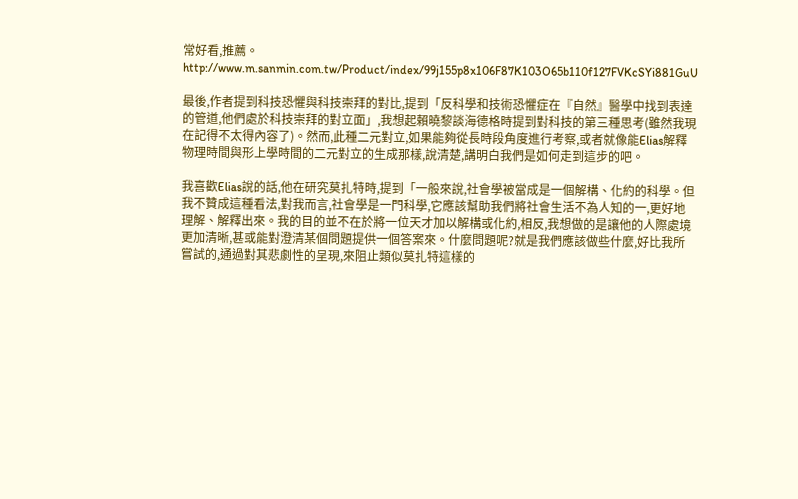常好看,推薦。
http://www.m.sanmin.com.tw/Product/index/99j155p8x106F87K103O65b110f127FVKcSYi881GuU

最後,作者提到科技恐懼與科技崇拜的對比,提到「反科學和技術恐懼症在『自然』醫學中找到表達的管道,他們處於科技崇拜的對立面」,我想起賴曉黎談海德格時提到對科技的第三種思考(雖然我現在記得不太得內容了)。然而,此種二元對立,如果能夠從長時段角度進行考察,或者就像能Elias解釋物理時間與形上學時間的二元對立的生成那樣,說清楚,講明白我們是如何走到這步的吧。

我喜歡Elias說的話,他在研究莫扎特時,提到「一般來說,社會學被當成是一個解構、化約的科學。但我不贊成這種看法,對我而言,社會學是一門科學,它應該幫助我們將社會生活不為人知的一,更好地理解、解釋出來。我的目的並不在於將一位天才加以解構或化約,相反,我想做的是讓他的人際處境更加清晰,甚或能對澄清某個問題提供一個答案來。什麼問題呢?就是我們應該做些什麼,好比我所嘗試的,通過對其悲劇性的呈現,來阻止類似莫扎特這樣的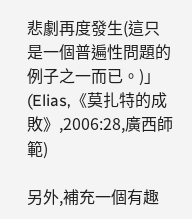悲劇再度發生(這只是一個普遍性問題的例子之一而已。)」(Elias,《莫扎特的成敗》,2006:28,廣西師範)

另外,補充一個有趣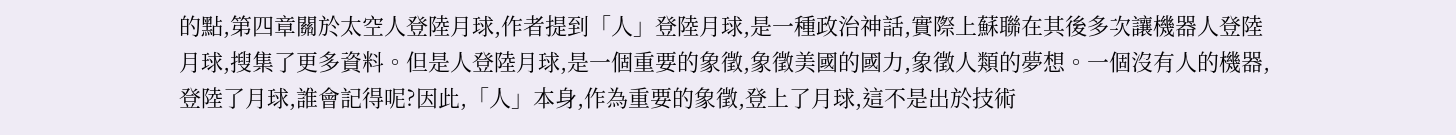的點,第四章關於太空人登陸月球,作者提到「人」登陸月球,是一種政治神話,實際上蘇聯在其後多次讓機器人登陸月球,搜集了更多資料。但是人登陸月球,是一個重要的象徵,象徵美國的國力,象徵人類的夢想。一個沒有人的機器,登陸了月球,誰會記得呢?因此,「人」本身,作為重要的象徵,登上了月球,這不是出於技術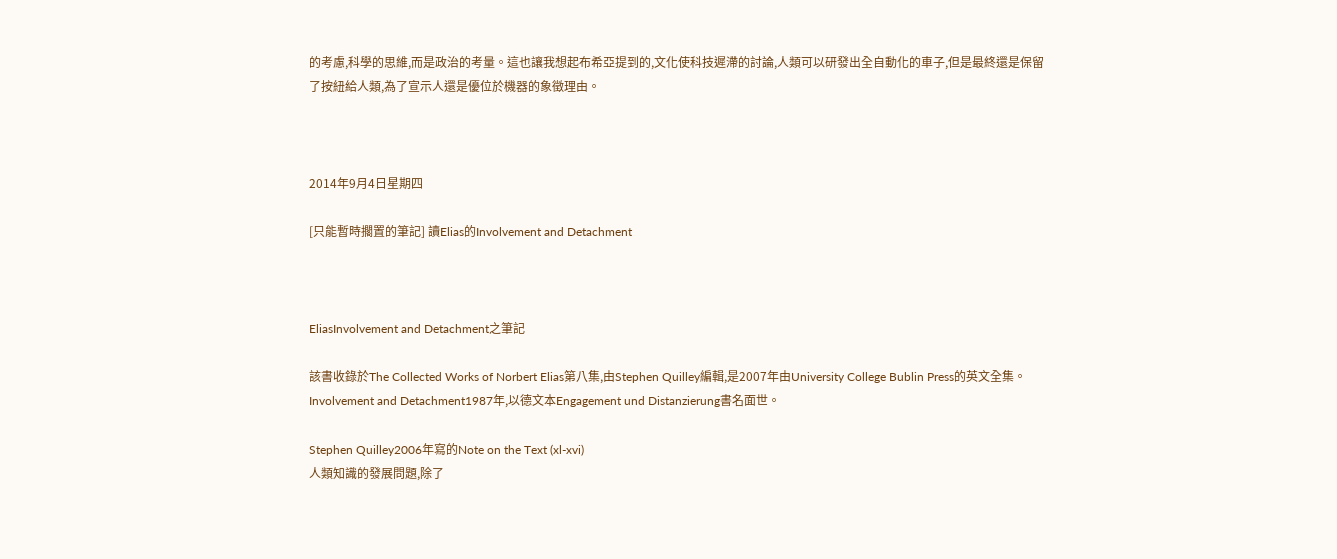的考慮,科學的思維,而是政治的考量。這也讓我想起布希亞提到的,文化使科技遲滯的討論,人類可以研發出全自動化的車子,但是最終還是保留了按紐給人類,為了宣示人還是優位於機器的象徵理由。



2014年9月4日星期四

[只能暫時擱置的筆記] 讀Elias的Involvement and Detachment



EliasInvolvement and Detachment之筆記

該書收錄於The Collected Works of Norbert Elias第八集,由Stephen Quilley編輯,是2007年由University College Bublin Press的英文全集。Involvement and Detachment1987年,以德文本Engagement und Distanzierung書名面世。

Stephen Quilley2006年寫的Note on the Text (xl-xvi)
人類知識的發展問題,除了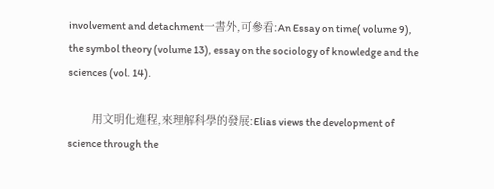involvement and detachment一書外,可參看:An Essay on time( volume 9), the symbol theory (volume 13), essay on the sociology of knowledge and the sciences (vol. 14).

        用文明化進程,來理解科學的發展:Elias views the development of science through the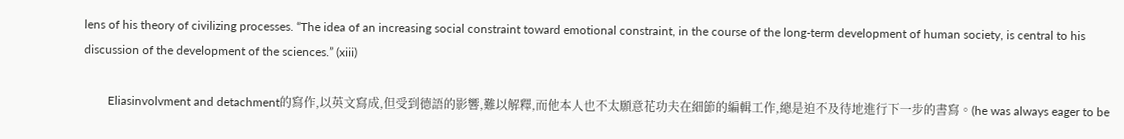lens of his theory of civilizing processes. “The idea of an increasing social constraint toward emotional constraint, in the course of the long-term development of human society, is central to his discussion of the development of the sciences.” (xiii)

        Eliasinvolvment and detachment的寫作,以英文寫成,但受到德語的影響,難以解釋,而他本人也不太願意花功夫在細節的編輯工作,總是迫不及待地進行下一步的書寫。(he was always eager to be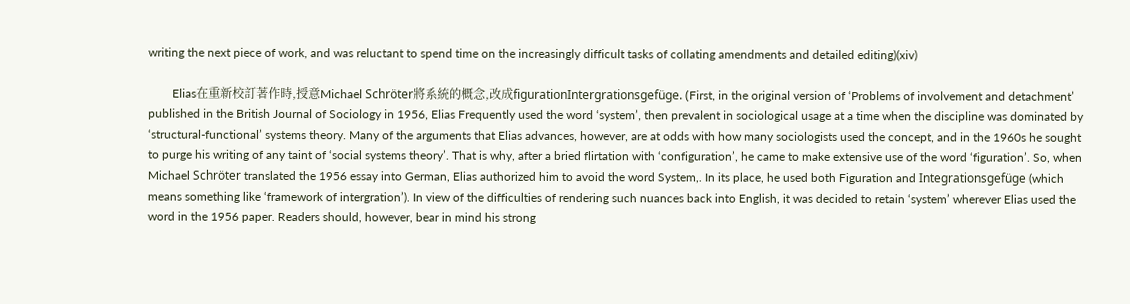writing the next piece of work, and was reluctant to spend time on the increasingly difficult tasks of collating amendments and detailed editing)(xiv)

        Elias在重新校訂著作時,授意Michael Schröter將系統的概念,改成figurationIntergrationsgefüge. (First, in the original version of ‘Problems of involvement and detachment’ published in the British Journal of Sociology in 1956, Elias Frequently used the word ‘system’, then prevalent in sociological usage at a time when the discipline was dominated by ‘structural-functional’ systems theory. Many of the arguments that Elias advances, however, are at odds with how many sociologists used the concept, and in the 1960s he sought to purge his writing of any taint of ‘social systems theory’. That is why, after a bried flirtation with ‘configuration’, he came to make extensive use of the word ‘figuration’. So, when Michael Schröter translated the 1956 essay into German, Elias authorized him to avoid the word System,. In its place, he used both Figuration and Integrationsgefüge (which means something like ‘framework of intergration’). In view of the difficulties of rendering such nuances back into English, it was decided to retain ‘system’ wherever Elias used the word in the 1956 paper. Readers should, however, bear in mind his strong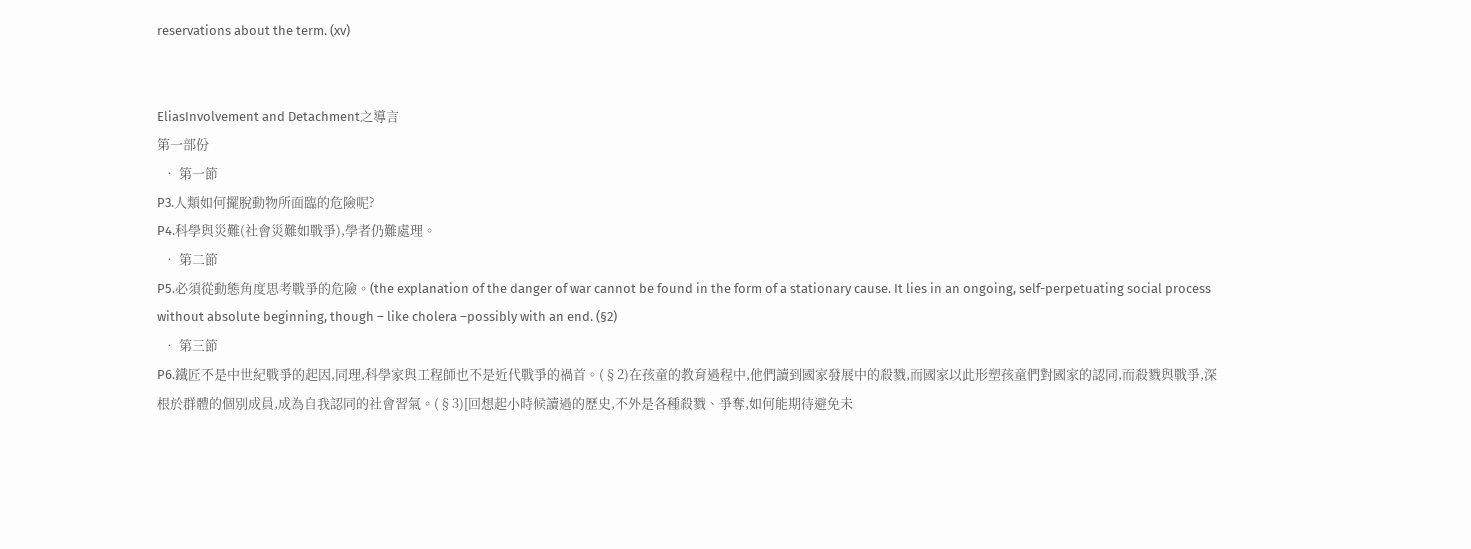reservations about the term. (xv)


EliasInvolvement and Detachment之導言
第一部份
  • 第一節
P3.人類如何擺脫動物所面臨的危險呢?
P4.科學與災難(社會災難如戰爭),學者仍難處理。
  • 第二節
P5.必須從動態角度思考戰爭的危險。(the explanation of the danger of war cannot be found in the form of a stationary cause. It lies in an ongoing, self-perpetuating social process without absolute beginning, though – like cholera –possibly with an end. (§2)
  • 第三節
P6.鐵匠不是中世紀戰爭的起因,同理,科學家與工程師也不是近代戰爭的禍首。(§2)在孩童的教育過程中,他們讀到國家發展中的殺戮,而國家以此形塑孩童們對國家的認同,而殺戮與戰爭,深根於群體的個別成員,成為自我認同的社會習氣。(§3)[回想起小時候讀過的歷史,不外是各種殺戮、爭奪,如何能期待避免未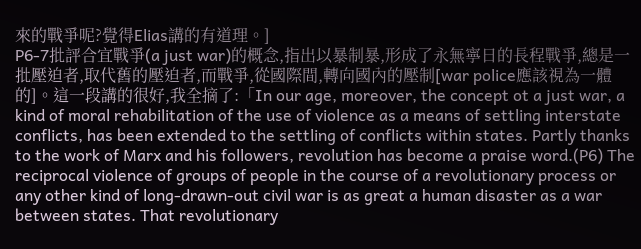來的戰爭呢?覺得Elias講的有道理。]
P6-7批評合宜戰爭(a just war)的概念,指出以暴制暴,形成了永無寧日的長程戰爭,總是一批壓迫者,取代舊的壓迫者,而戰爭,從國際間,轉向國內的壓制[war police應該視為一體的]。這一段講的很好,我全摘了:「In our age, moreover, the concept ot a just war, a kind of moral rehabilitation of the use of violence as a means of settling interstate conflicts, has been extended to the settling of conflicts within states. Partly thanks to the work of Marx and his followers, revolution has become a praise word.(P6) The reciprocal violence of groups of people in the course of a revolutionary process or any other kind of long-drawn-out civil war is as great a human disaster as a war between states. That revolutionary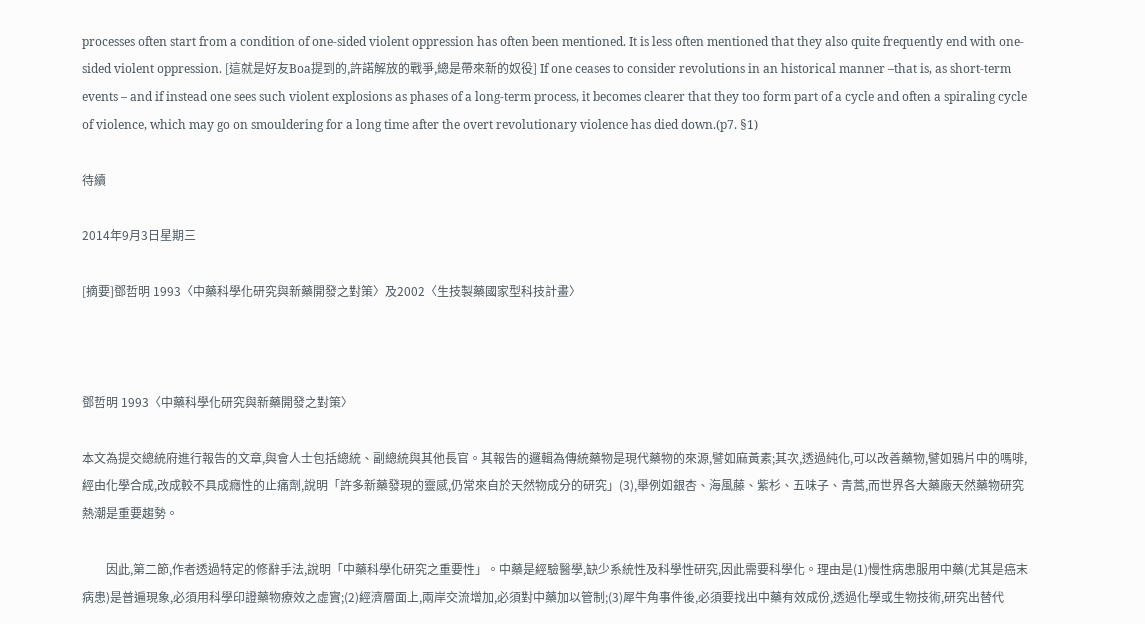processes often start from a condition of one-sided violent oppression has often been mentioned. It is less often mentioned that they also quite frequently end with one-sided violent oppression. [這就是好友Boa提到的,許諾解放的戰爭,總是帶來新的奴役] If one ceases to consider revolutions in an historical manner –that is, as short-term events – and if instead one sees such violent explosions as phases of a long-term process, it becomes clearer that they too form part of a cycle and often a spiraling cycle of violence, which may go on smouldering for a long time after the overt revolutionary violence has died down.(p7. §1)

待續

2014年9月3日星期三

[摘要]鄧哲明 1993〈中藥科學化研究與新藥開發之對策〉及2002〈生技製藥國家型科技計畫〉



鄧哲明 1993〈中藥科學化研究與新藥開發之對策〉

本文為提交總統府進行報告的文章,與會人士包括總統、副總統與其他長官。其報告的邏輯為傳統藥物是現代藥物的來源,譬如麻黃素;其次,透過純化,可以改善藥物,譬如鴉片中的嗎啡,經由化學合成,改成較不具成癮性的止痛劑,說明「許多新藥發現的靈感,仍常來自於天然物成分的研究」(3),舉例如銀杏、海風藤、紫杉、五味子、青蒿,而世界各大藥廠天然藥物研究熱潮是重要趨勢。

        因此,第二節,作者透過特定的修辭手法,說明「中藥科學化研究之重要性」。中藥是經驗醫學,缺少系統性及科學性研究,因此需要科學化。理由是(1)慢性病患服用中藥(尤其是癌末病患)是普遍現象,必須用科學印證藥物療效之虛實;(2)經濟層面上,兩岸交流增加,必須對中藥加以管制;(3)犀牛角事件後,必須要找出中藥有效成份,透過化學或生物技術,研究出替代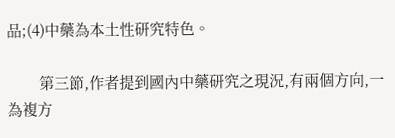品;(4)中藥為本土性研究特色。

        第三節,作者提到國內中藥研究之現況,有兩個方向,一為複方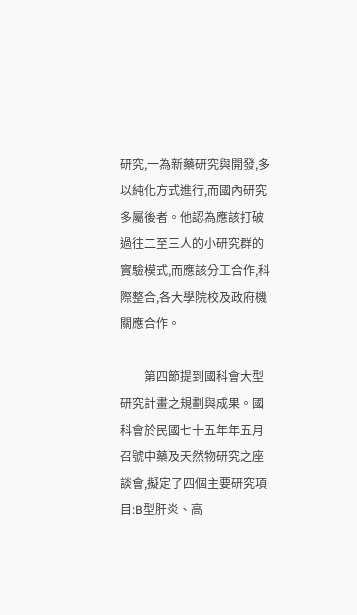研究,一為新藥研究與開發,多以純化方式進行,而國內研究多屬後者。他認為應該打破過往二至三人的小研究群的實驗模式,而應該分工合作,科際整合,各大學院校及政府機關應合作。

        第四節提到國科會大型研究計畫之規劃與成果。國科會於民國七十五年年五月召號中藥及天然物研究之座談會,擬定了四個主要研究項目:B型肝炎、高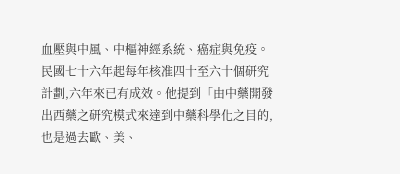血壓與中風、中樞神經系統、癌症與免疫。民國七十六年起每年核准四十至六十個研究計劃,六年來已有成效。他提到「由中藥開發出西藥之研究模式來達到中藥科學化之目的,也是過去歐、美、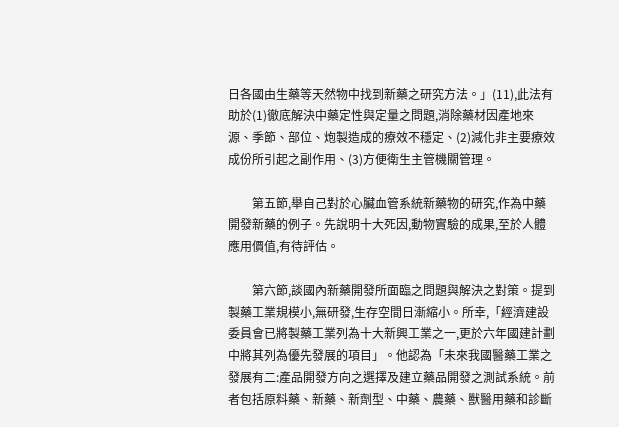日各國由生藥等天然物中找到新藥之研究方法。」(11),此法有助於(1)徹底解決中藥定性與定量之問題,消除藥材因產地來源、季節、部位、炮製造成的療效不穩定、(2)減化非主要療效成份所引起之副作用、(3)方便衛生主管機關管理。

        第五節,舉自己對於心臟血管系統新藥物的研究,作為中藥開發新藥的例子。先說明十大死因,動物實驗的成果,至於人體應用價值,有待評估。

        第六節,談國內新藥開發所面臨之問題與解決之對策。提到製藥工業規模小,無研發,生存空間日漸縮小。所幸,「經濟建設委員會已將製藥工業列為十大新興工業之一,更於六年國建計劃中將其列為優先發展的項目」。他認為「未來我國醫藥工業之發展有二:產品開發方向之選擇及建立藥品開發之測試系統。前者包括原料藥、新藥、新劑型、中藥、農藥、獸醫用藥和診斷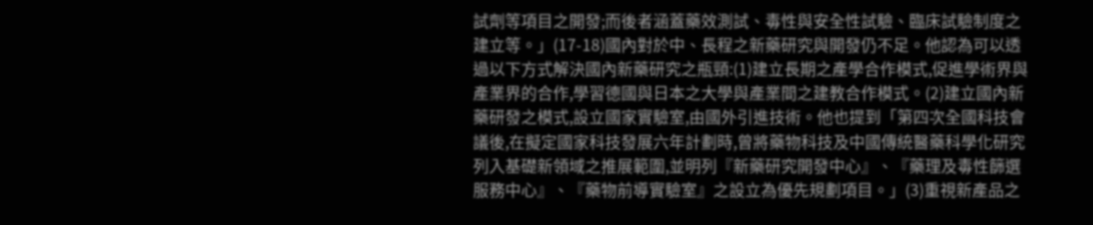試劑等項目之開發;而後者涵蓋藥效測試、毒性與安全性試驗、臨床試驗制度之建立等。」(17-18)國內對於中、長程之新藥研究與開發仍不足。他認為可以透過以下方式解決國內新藥研究之瓶頸:(1)建立長期之產學合作模式,促進學術界與產業界的合作,學習德國與日本之大學與產業間之建教合作模式。(2)建立國內新藥研發之模式,設立國家實驗室,由國外引進技術。他也提到「第四次全國科技會議後,在擬定國家科技發展六年計劃時,曾將藥物科技及中國傳統醫藥科學化研究列入基礎新領域之推展範圍,並明列『新藥研究開發中心』、『藥理及毒性篩選服務中心』、『藥物前導實驗室』之設立為優先規劃項目。」(3)重視新產品之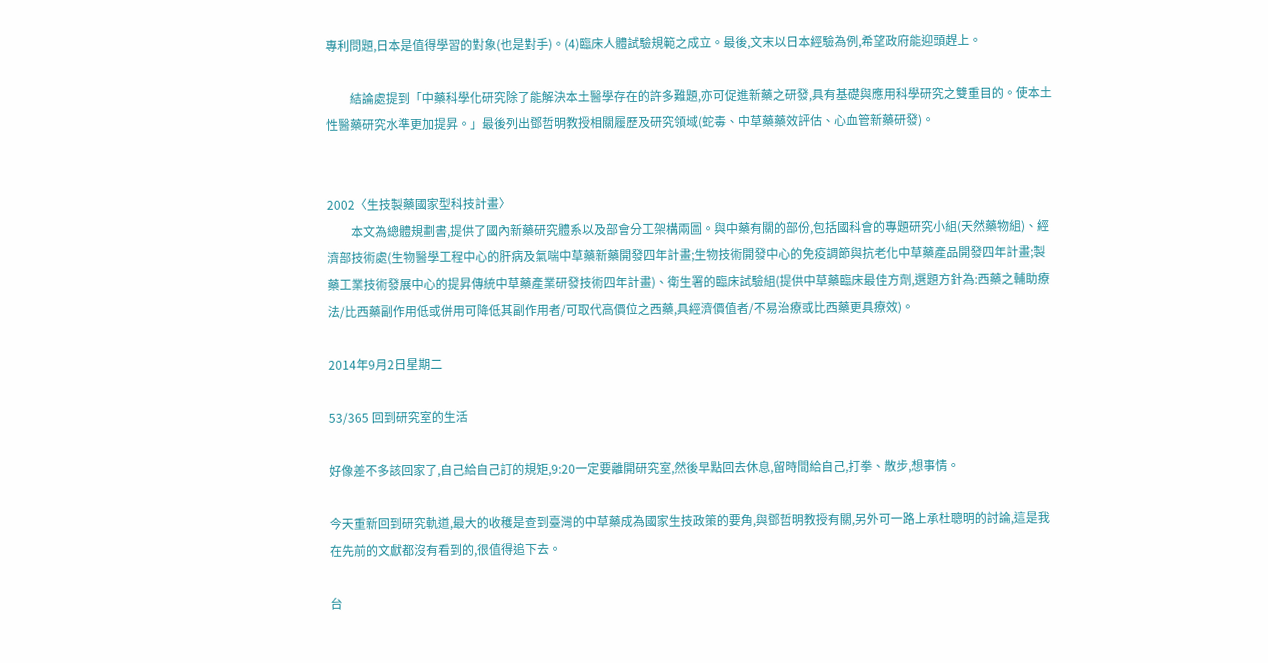專利問題,日本是值得學習的對象(也是對手)。(4)臨床人體試驗規範之成立。最後,文末以日本經驗為例,希望政府能迎頭趕上。

        結論處提到「中藥科學化研究除了能解決本土醫學存在的許多難題,亦可促進新藥之研發,具有基礎與應用科學研究之雙重目的。使本土性醫藥研究水準更加提昇。」最後列出鄧哲明教授相關履歷及研究領域(蛇毒、中草藥藥效評估、心血管新藥研發)。


2002〈生技製藥國家型科技計畫〉
        本文為總體規劃書,提供了國內新藥研究體系以及部會分工架構兩圖。與中藥有關的部份,包括國科會的專題研究小組(天然藥物組)、經濟部技術處(生物醫學工程中心的肝病及氣喘中草藥新藥開發四年計畫;生物技術開發中心的免疫調節與抗老化中草藥產品開發四年計畫;製藥工業技術發展中心的提昇傳統中草藥產業研發技術四年計畫)、衛生署的臨床試驗組(提供中草藥臨床最佳方劑,選題方針為:西藥之輔助療法/比西藥副作用低或併用可降低其副作用者/可取代高價位之西藥,具經濟價值者/不易治療或比西藥更具療效)。

2014年9月2日星期二

53/365 回到研究室的生活

好像差不多該回家了,自己給自己訂的規矩,9:20一定要離開研究室,然後早點回去休息,留時間給自己,打拳、散步,想事情。

今天重新回到研究軌道,最大的收穫是查到臺灣的中草藥成為國家生技政策的要角,與鄧哲明教授有關,另外可一路上承杜聰明的討論,這是我在先前的文獻都沒有看到的,很值得追下去。

台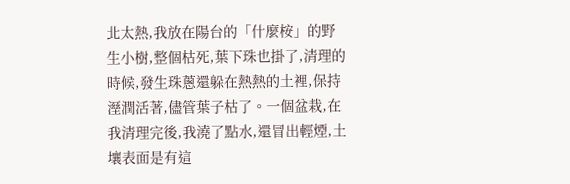北太熱,我放在陽台的「什麼桉」的野生小樹,整個枯死,葉下珠也掛了,清理的時候,發生珠蔥還躲在熱熱的土裡,保持溼潤活著,儘管葉子枯了。一個盆栽,在我清理完後,我澆了點水,還冒出輕煙,土壤表面是有這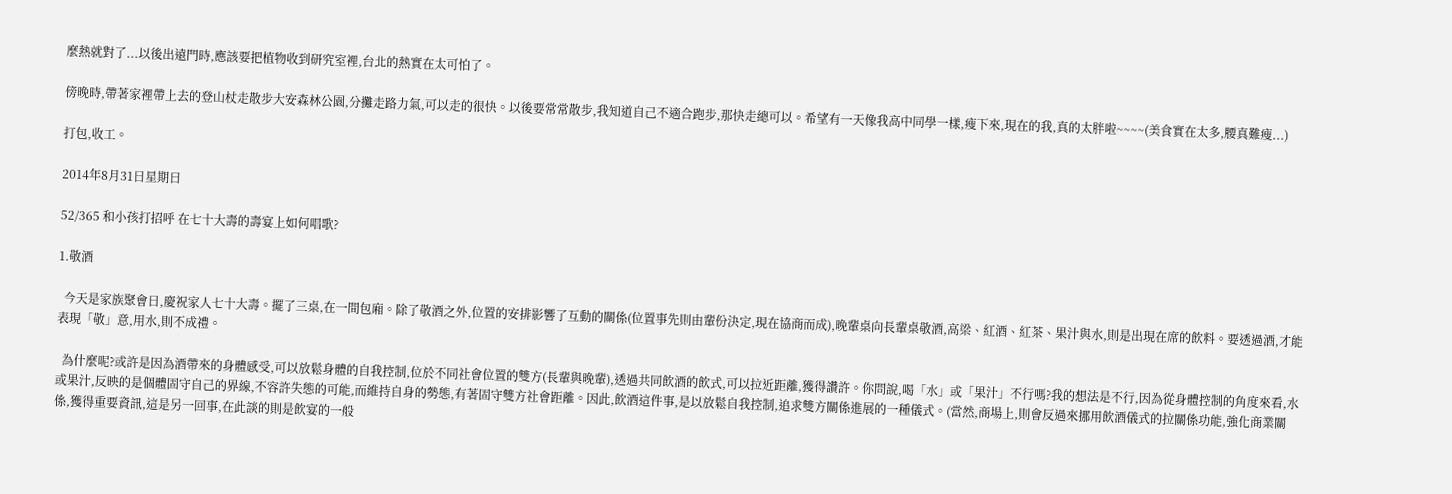麼熱就對了...以後出遠門時,應該要把植物收到研究室裡,台北的熱實在太可怕了。

傍晚時,帶著家裡帶上去的登山杖走散步大安森林公園,分攤走路力氣,可以走的很快。以後要常常散步,我知道自己不適合跑步,那快走總可以。希望有一天像我高中同學一樣,瘦下來,現在的我,真的太胖啦~~~~(美食實在太多,腰真難瘦...)

打包,收工。

2014年8月31日星期日

52/365 和小孩打招呼 在七十大壽的壽宴上如何唱歌?

1.敬酒

  今天是家族聚會日,慶祝家人七十大壽。擺了三桌,在一間包廂。除了敬酒之外,位置的安排影響了互動的關係(位置事先則由輩份決定,現在協商而成),晚輩桌向長輩桌敬酒,高梁、紅酒、紅茶、果汁與水,則是出現在席的飲料。要透過酒,才能表現「敬」意,用水,則不成禮。

  為什麼呢?或許是因為酒帶來的身體感受,可以放鬆身體的自我控制,位於不同社會位置的雙方(長輩與晚輩),透過共同飲酒的飲式,可以拉近距離,獲得讚許。你問說,喝「水」或「果汁」不行嗎?我的想法是不行,因為從身體控制的角度來看,水或果汁,反映的是個體固守自己的界線,不容許失態的可能,而維持自身的勢態,有著固守雙方社會距離。因此,飲酒這件事,是以放鬆自我控制,追求雙方關係進展的一種儀式。(當然,商場上,則會反過來挪用飲酒儀式的拉關係功能,強化商業關係,獲得重要資訊,這是另一回事,在此談的則是飲宴的一般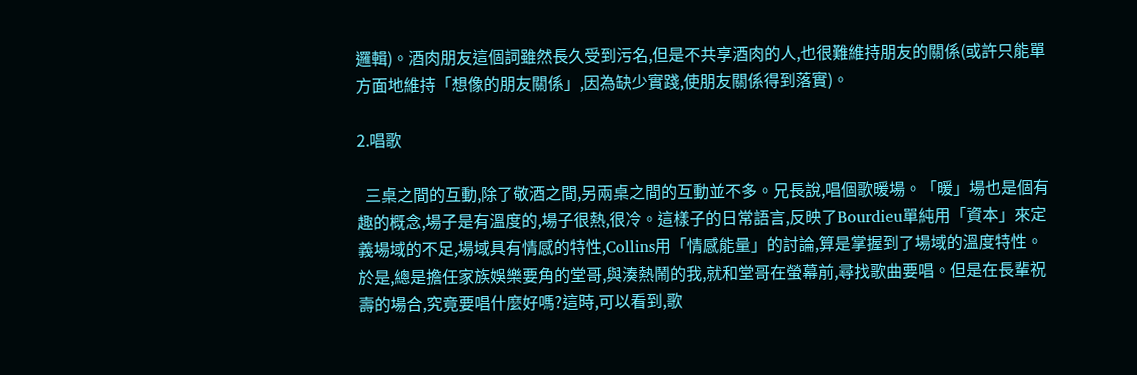邏輯)。酒肉朋友這個詞雖然長久受到污名,但是不共享酒肉的人,也很難維持朋友的關係(或許只能單方面地維持「想像的朋友關係」,因為缺少實踐,使朋友關係得到落實)。

2.唱歌

  三桌之間的互動,除了敬酒之間,另兩桌之間的互動並不多。兄長說,唱個歌暖場。「暖」場也是個有趣的概念,場子是有溫度的,場子很熱,很冷。這樣子的日常語言,反映了Bourdieu單純用「資本」來定義場域的不足,場域具有情感的特性,Collins用「情感能量」的討論,算是掌握到了場域的溫度特性。於是,總是擔任家族娛樂要角的堂哥,與湊熱鬧的我,就和堂哥在螢幕前,尋找歌曲要唱。但是在長輩祝壽的場合,究竟要唱什麼好嗎?這時,可以看到,歌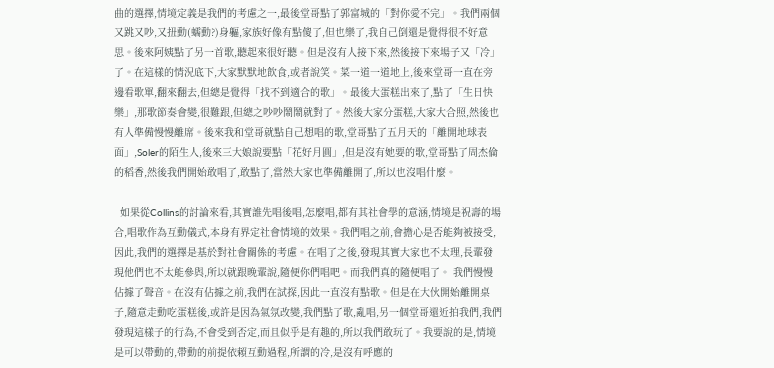曲的選擇,情境定義是我們的考慮之一,最後堂哥點了郭富城的「對你愛不完」。我們兩個又跳又吵,又扭動(蠕動?)身軀,家族好像有點傻了,但也樂了,我自己倒還是覺得很不好意思。後來阿姨點了另一首歌,聽起來很好聽。但是沒有人接下來,然後接下來場子又「冷」了。在這樣的情況底下,大家默默地飲食,或者說笑。菜一道一道地上,後來堂哥一直在旁邊看歌單,翻來翻去,但總是覺得「找不到適合的歌」。最後大蛋糕出來了,點了「生日快樂」,那歌節奏會變,很難跟,但總之吵吵鬧鬧就對了。然後大家分蛋糕,大家大合照,然後也有人準備慢慢離席。後來我和堂哥就點自己想唱的歌,堂哥點了五月天的「離開地球表面」,Soler的陌生人,後來三大娘說要點「花好月圓」,但是沒有她要的歌,堂哥點了周杰倫的稻香,然後我們開始敢唱了,敢點了,當然大家也準備離開了,所以也沒唱什麼。

  如果從Collins的討論來看,其實誰先唱後唱,怎麼唱,都有其社會學的意涵,情境是祝壽的場合,唱歌作為互動儀式,本身有界定社會情境的效果。我們唱之前,會擔心是否能夠被接受,因此,我們的選擇是基於對社會關係的考慮。在唱了之後,發現其實大家也不太理,長輩發現他們也不太能參與,所以就跟晚輩說,隨便你們唱吧。而我們真的隨便唱了。 我們慢慢佔據了聲音。在沒有佔據之前,我們在試探,因此一直沒有點歌。但是在大伙開始離開桌子,隨意走動吃蛋糕後,或許是因為氣氛改變,我們點了歌,亂唱,另一個堂哥還近拍我們,我們發現這樣子的行為,不會受到否定,而且似乎是有趣的,所以我們敢玩了。我要說的是,情境是可以帶動的,帶動的前提依賴互動過程,所謂的冷,是沒有呼應的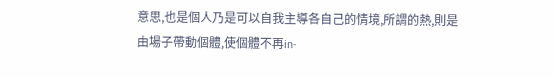意思,也是個人乃是可以自我主導各自己的情境,所謂的熱,則是由場子帶動個體,使個體不再in-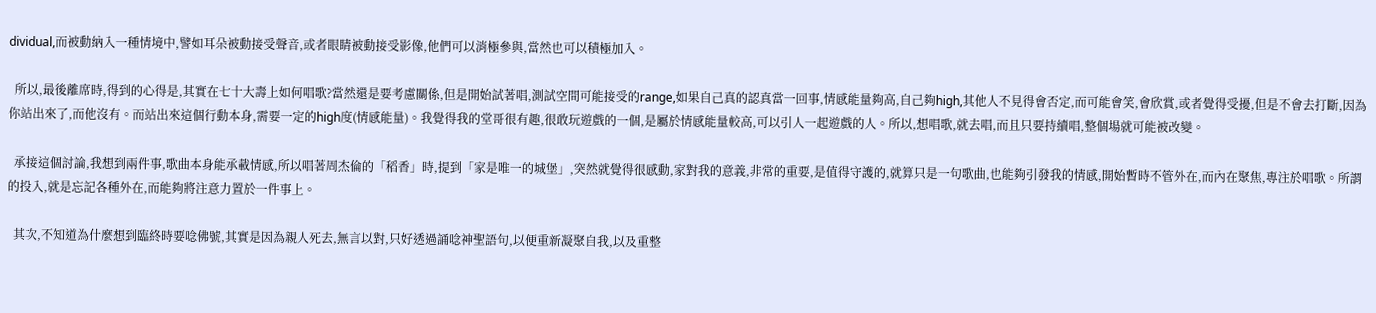dividual,而被動納入一種情境中,譬如耳朵被動接受聲音,或者眼睛被動接受影像,他們可以消極參與,當然也可以積極加入。

  所以,最後離席時,得到的心得是,其實在七十大壽上如何唱歌?當然還是要考慮關係,但是開始試著唱,測試空間可能接受的range,如果自己真的認真當一回事,情感能量夠高,自己夠high,其他人不見得會否定,而可能會笑,會欣賞,或者覺得受擾,但是不會去打斷,因為你站出來了,而他沒有。而站出來這個行動本身,需要一定的high度(情感能量)。我覺得我的堂哥很有趣,很敢玩遊戲的一個,是屬於情感能量較高,可以引人一起遊戲的人。所以,想唱歌,就去唱,而且只要持續唱,整個場就可能被改變。

  承接這個討論,我想到兩件事,歌曲本身能承載情感,所以唱著周杰倫的「稻香」時,提到「家是唯一的城堡」,突然就覺得很感動,家對我的意義,非常的重要,是值得守護的,就算只是一句歌曲,也能夠引發我的情感,開始暫時不管外在,而內在聚焦,專注於唱歌。所謂的投入,就是忘記各種外在,而能夠將注意力置於一件事上。

  其次,不知道為什麼想到臨終時要唸佛號,其實是因為親人死去,無言以對,只好透過誦唸神聖語句,以便重新凝聚自我,以及重整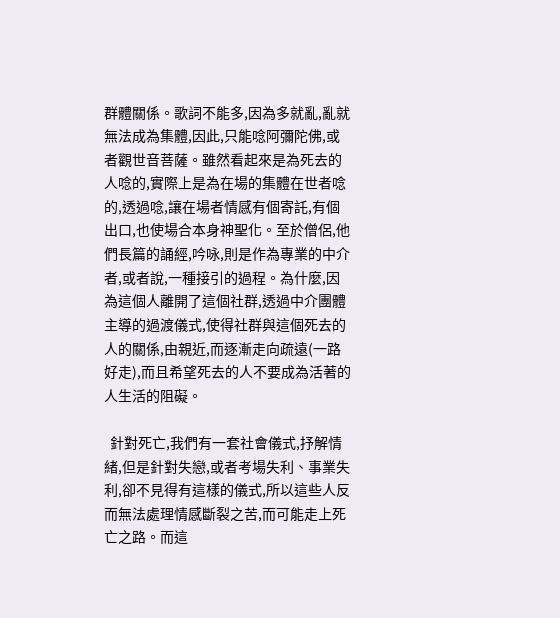群體關係。歌詞不能多,因為多就亂,亂就無法成為集體,因此,只能唸阿彌陀佛,或者觀世音菩薩。雖然看起來是為死去的人唸的,實際上是為在場的集體在世者唸的,透過唸,讓在場者情感有個寄託,有個出口,也使場合本身神聖化。至於僧侶,他們長篇的誦經,吟咏,則是作為專業的中介者,或者說,一種接引的過程。為什麼,因為這個人離開了這個社群,透過中介團體主導的過渡儀式,使得社群與這個死去的人的關係,由親近,而逐漸走向疏遠(一路好走),而且希望死去的人不要成為活著的人生活的阻礙。

  針對死亡,我們有一套社會儀式,抒解情緒,但是針對失戀,或者考場失利、事業失利,卻不見得有這樣的儀式,所以這些人反而無法處理情感斷裂之苦,而可能走上死亡之路。而這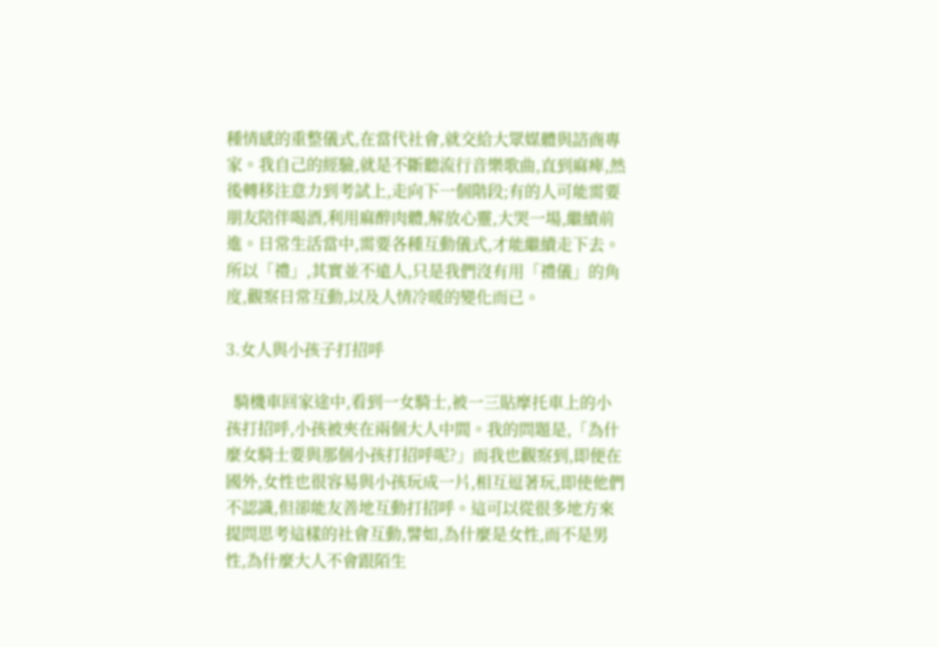種情感的重整儀式,在當代社會,就交給大眾媒體與諮商專家。我自己的經驗,就是不斷聽流行音樂歌曲,直到麻痺,然後轉移注意力到考試上,走向下一個階段;有的人可能需要朋友陪伴喝酒,利用麻醉肉體,解放心靈,大哭一場,繼續前進。日常生活當中,需要各種互動儀式,才能繼續走下去。所以「禮」,其實並不遠人,只是我們沒有用「禮儀」的角度,觀察日常互動,以及人情冷暖的變化而已。

3.女人與小孩子打招呼

  騎機車回家途中,看到一女騎士,被一三貼摩托車上的小孩打招呼,小孩被夾在兩個大人中間。我的問題是,「為什麼女騎士要與那個小孩打招呼呢?」而我也觀察到,即便在國外,女性也很容易與小孩玩成一片,相互逗著玩,即使他們不認識,但卻能友善地互動打招呼。這可以從很多地方來提問思考這樣的社會互動,譬如,為什麼是女性,而不是男性,為什麼大人不會跟陌生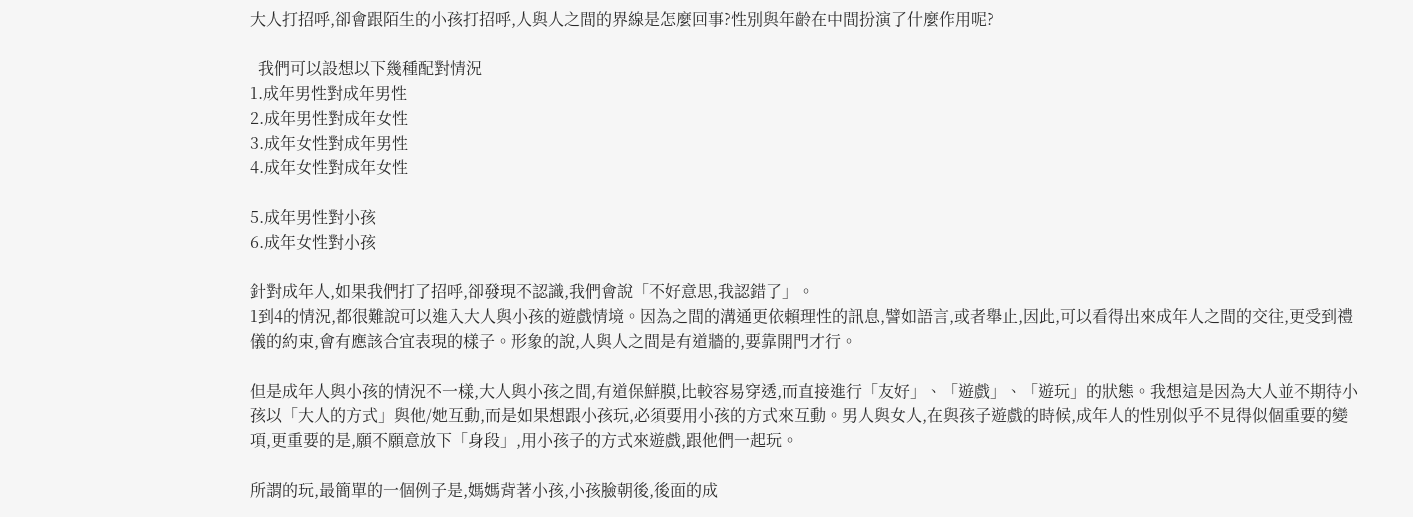大人打招呼,卻會跟陌生的小孩打招呼,人與人之間的界線是怎麼回事?性別與年齡在中間扮演了什麼作用呢?

  我們可以設想以下幾種配對情況
1.成年男性對成年男性
2.成年男性對成年女性
3.成年女性對成年男性
4.成年女性對成年女性

5.成年男性對小孩
6.成年女性對小孩

針對成年人,如果我們打了招呼,卻發現不認識,我們會說「不好意思,我認錯了」。
1到4的情況,都很難說可以進入大人與小孩的遊戲情境。因為之間的溝通更依賴理性的訊息,譬如語言,或者舉止,因此,可以看得出來成年人之間的交往,更受到禮儀的約束,會有應該合宜表現的樣子。形象的說,人與人之間是有道牆的,要靠開門才行。

但是成年人與小孩的情況不一樣,大人與小孩之間,有道保鮮膜,比較容易穿透,而直接進行「友好」、「遊戲」、「遊玩」的狀態。我想這是因為大人並不期待小孩以「大人的方式」與他/她互動,而是如果想跟小孩玩,必須要用小孩的方式來互動。男人與女人,在與孩子遊戲的時候,成年人的性別似乎不見得似個重要的變項,更重要的是,願不願意放下「身段」,用小孩子的方式來遊戲,跟他們一起玩。

所謂的玩,最簡單的一個例子是,媽媽背著小孩,小孩臉朝後,後面的成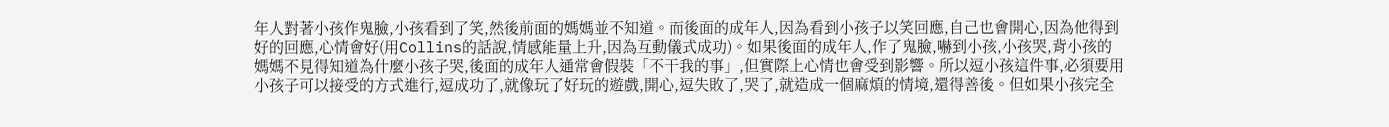年人對著小孩作鬼臉,小孩看到了笑,然後前面的媽媽並不知道。而後面的成年人,因為看到小孩子以笑回應,自己也會開心,因為他得到好的回應,心情會好(用Collins的話說,情感能量上升,因為互動儀式成功)。如果後面的成年人,作了鬼臉,嚇到小孩,小孩哭,背小孩的媽媽不見得知道為什麼小孩子哭,後面的成年人通常會假裝「不干我的事」,但實際上心情也會受到影響。所以逗小孩這件事,必須要用小孩子可以接受的方式進行,逗成功了,就像玩了好玩的遊戲,開心,逗失敗了,哭了,就造成一個麻煩的情境,還得善後。但如果小孩完全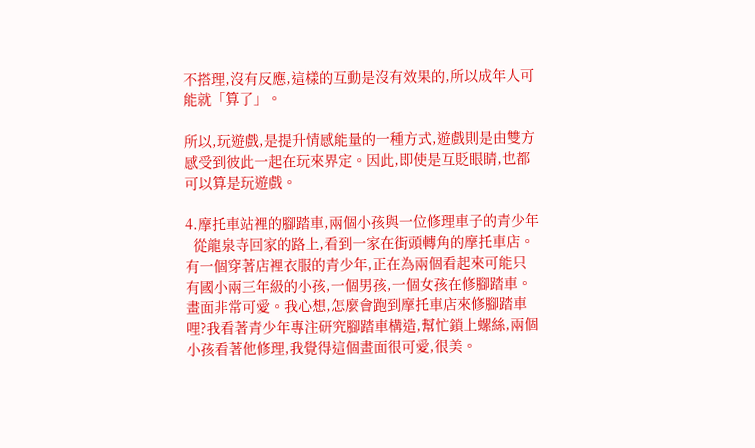不搭理,沒有反應,這樣的互動是沒有效果的,所以成年人可能就「算了」。

所以,玩遊戲,是提升情感能量的一種方式,遊戲則是由雙方感受到彼此一起在玩來界定。因此,即使是互貶眼睛,也都可以算是玩遊戲。

4.摩托車站裡的腳踏車,兩個小孩與一位修理車子的青少年
  從龍泉寺回家的路上,看到一家在街頭轉角的摩托車店。有一個穿著店裡衣服的青少年,正在為兩個看起來可能只有國小兩三年級的小孩,一個男孩,一個女孩在修腳踏車。畫面非常可愛。我心想,怎麼會跑到摩托車店來修腳踏車哩?我看著青少年專注研究腳踏車構造,幫忙鎖上螺絲,兩個小孩看著他修理,我覺得這個畫面很可愛,很美。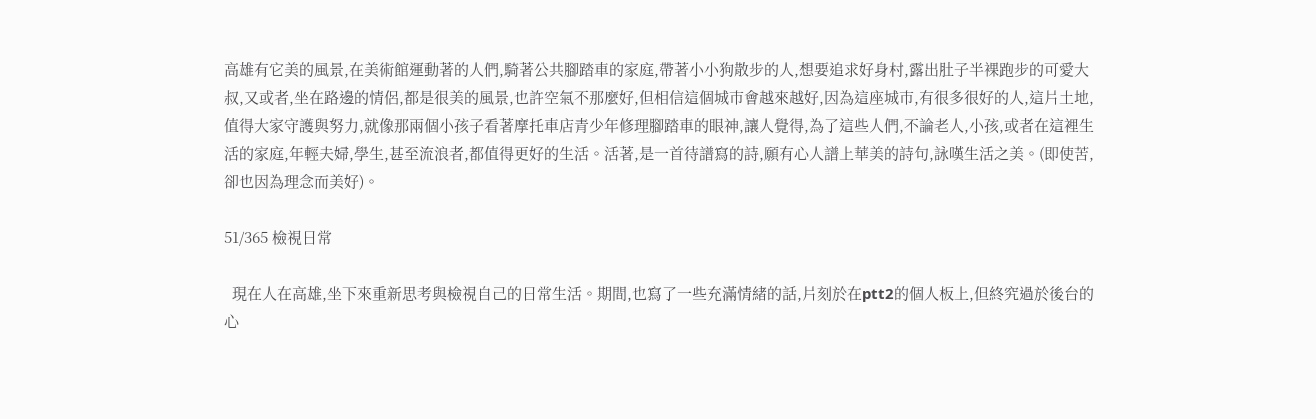高雄有它美的風景,在美術館運動著的人們,騎著公共腳踏車的家庭,帶著小小狗散步的人,想要追求好身村,露出肚子半裸跑步的可愛大叔,又或者,坐在路邊的情侶,都是很美的風景,也許空氣不那麼好,但相信這個城巿會越來越好,因為這座城巿,有很多很好的人,這片土地,值得大家守護與努力,就像那兩個小孩子看著摩托車店青少年修理腳踏車的眼神,讓人覺得,為了這些人們,不論老人,小孩,或者在這裡生活的家庭,年輕夫婦,學生,甚至流浪者,都值得更好的生活。活著,是一首待譜寫的詩,願有心人譜上華美的詩句,詠嘆生活之美。(即使苦,卻也因為理念而美好)。

51/365 檢視日常

  現在人在高雄,坐下來重新思考與檢視自己的日常生活。期間,也寫了一些充滿情緒的話,片刻於在ptt2的個人板上,但終究過於後台的心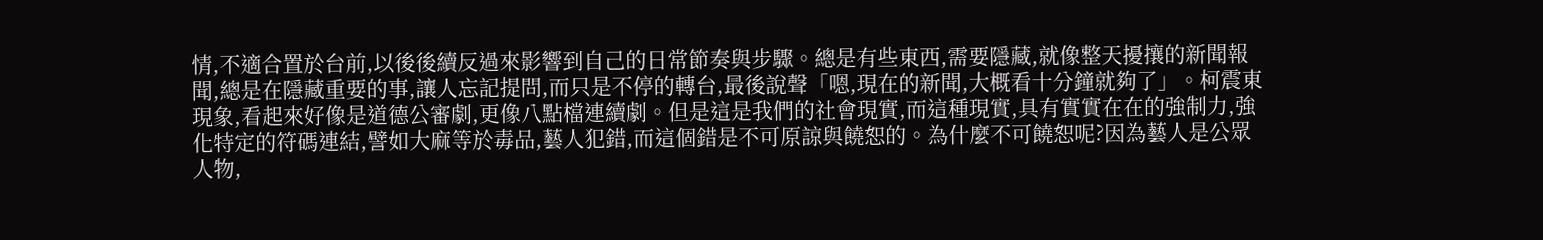情,不適合置於台前,以後後續反過來影響到自己的日常節奏與步驟。總是有些東西,需要隱藏,就像整天擾攘的新聞報聞,總是在隱藏重要的事,讓人忘記提問,而只是不停的轉台,最後說聲「嗯,現在的新聞,大概看十分鐘就夠了」。柯震東現象,看起來好像是道德公審劇,更像八點檔連續劇。但是這是我們的社會現實,而這種現實,具有實實在在的強制力,強化特定的符碼連結,譬如大麻等於毒品,藝人犯錯,而這個錯是不可原諒與饒恕的。為什麼不可饒恕呢?因為藝人是公眾人物,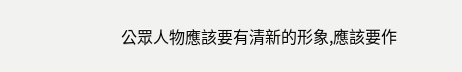公眾人物應該要有清新的形象,應該要作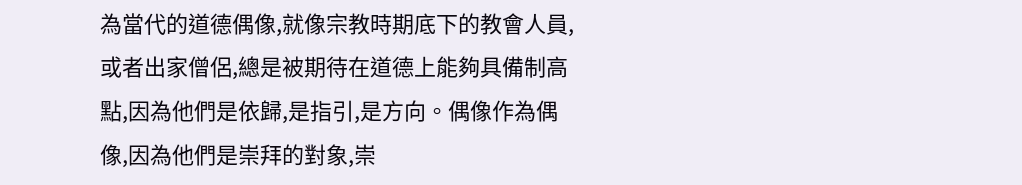為當代的道德偶像,就像宗教時期底下的教會人員,或者出家僧侶,總是被期待在道德上能夠具備制高點,因為他們是依歸,是指引,是方向。偶像作為偶像,因為他們是崇拜的對象,崇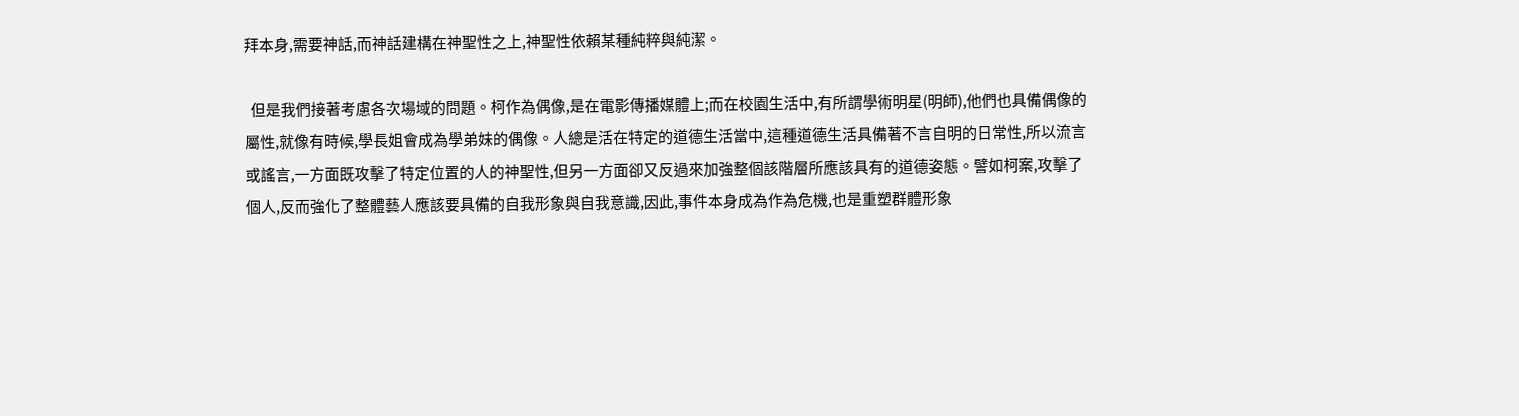拜本身,需要神話,而神話建構在神聖性之上,神聖性依賴某種純粹與純潔。

  但是我們接著考慮各次場域的問題。柯作為偶像,是在電影傳播媒體上;而在校園生活中,有所謂學術明星(明師),他們也具備偶像的屬性,就像有時候,學長姐會成為學弟妹的偶像。人總是活在特定的道德生活當中,這種道德生活具備著不言自明的日常性,所以流言或謠言,一方面既攻擊了特定位置的人的神聖性,但另一方面卻又反過來加強整個該階層所應該具有的道德姿態。譬如柯案,攻擊了個人,反而強化了整體藝人應該要具備的自我形象與自我意識,因此,事件本身成為作為危機,也是重塑群體形象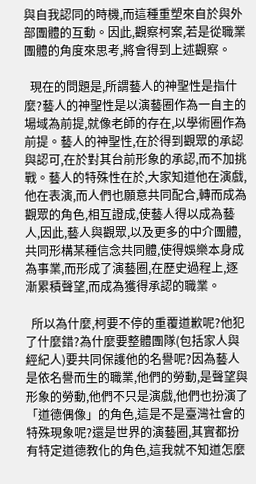與自我認同的時機,而這種重塑來自於與外部團體的互動。因此,觀察柯案,若是從職業團體的角度來思考,將會得到上述觀察。

  現在的問題是,所謂藝人的神聖性是指什麼?藝人的神聖性是以演藝圈作為一自主的場域為前提,就像老師的存在,以學術圈作為前提。藝人的神聖性,在於得到觀眾的承認與認可,在於對其台前形象的承認,而不加挑戰。藝人的特殊性在於,大家知道他在演戲,他在表演,而人們也願意共同配合,轉而成為觀眾的角色,相互證成,使藝人得以成為藝人,因此,藝人與觀眾,以及更多的中介團體,共同形構某種信念共同體,使得娛樂本身成為事業,而形成了演藝圈,在歷史過程上,逐漸累積聲望,而成為獲得承認的職業。

  所以為什麼,柯要不停的重覆道歉呢?他犯了什麼錯?為什麼要整體團隊(包括家人與經紀人)要共同保護他的名譽呢?因為藝人是依名譽而生的職業,他們的勞動,是聲望與形象的勞動,他們不只是演戲,他們也扮演了「道德偶像」的角色,這是不是臺灣社會的特殊現象呢?還是世界的演藝圈,其實都扮有特定道德教化的角色,這我就不知道怎麼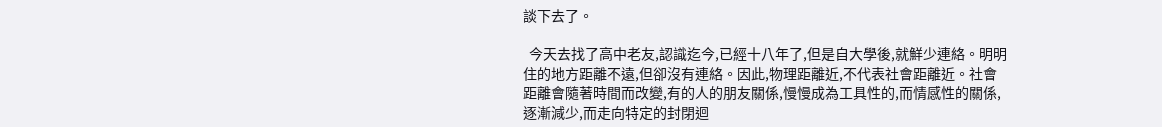談下去了。

  今天去找了高中老友,認識迄今,已經十八年了,但是自大學後,就鮮少連絡。明明住的地方距離不遠,但卻沒有連絡。因此,物理距離近,不代表社會距離近。社會距離會隨著時間而改變,有的人的朋友關係,慢慢成為工具性的,而情感性的關係,逐漸減少,而走向特定的封閉迴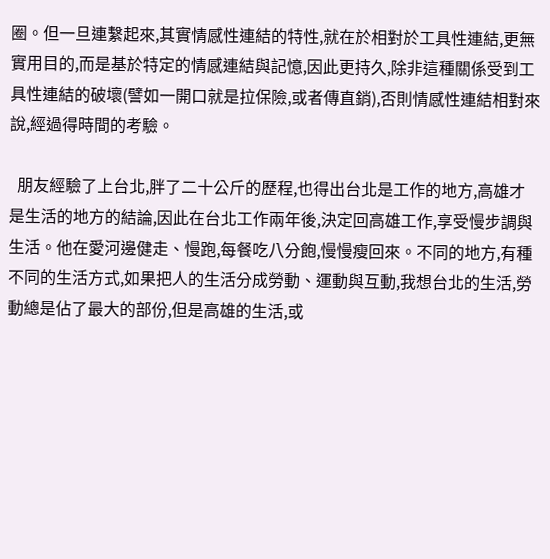圈。但一旦連繫起來,其實情感性連結的特性,就在於相對於工具性連結,更無實用目的,而是基於特定的情感連結與記憶,因此更持久,除非這種關係受到工具性連結的破壞(譬如一開口就是拉保險,或者傳直銷),否則情感性連結相對來說,經過得時間的考驗。

  朋友經驗了上台北,胖了二十公斤的歷程,也得出台北是工作的地方,高雄才是生活的地方的結論,因此在台北工作兩年後,決定回高雄工作,享受慢步調與生活。他在愛河邊健走、慢跑,每餐吃八分飽,慢慢瘦回來。不同的地方,有種不同的生活方式,如果把人的生活分成勞動、運動與互動,我想台北的生活,勞動總是佔了最大的部份,但是高雄的生活,或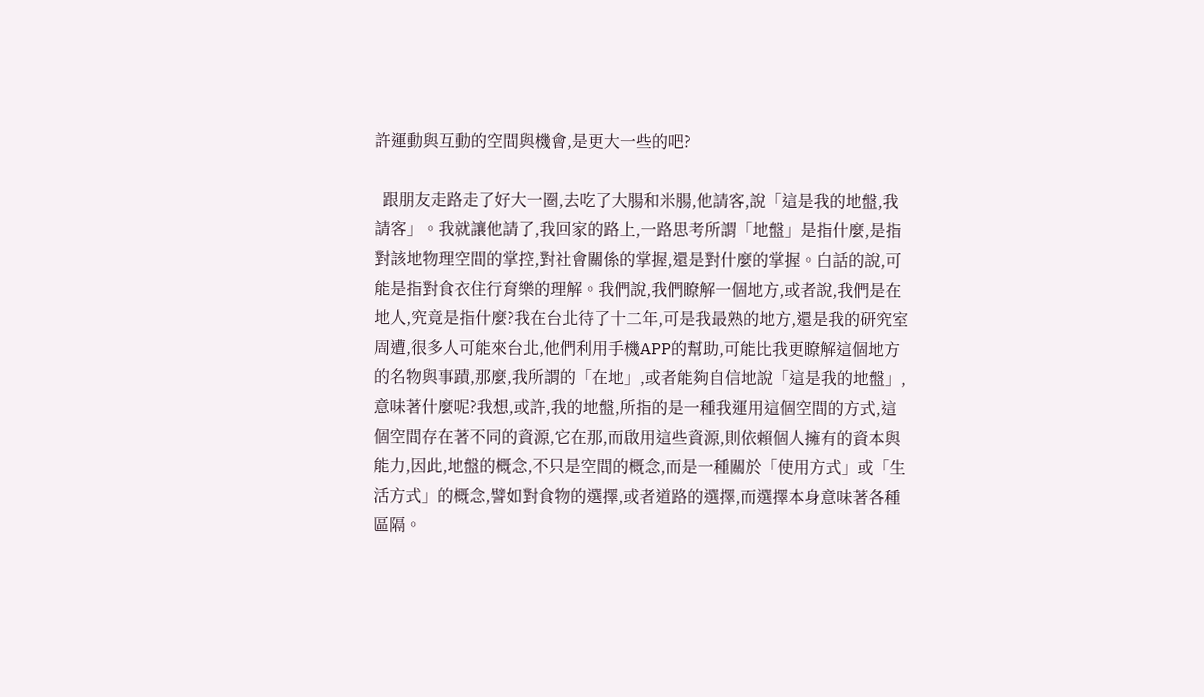許運動與互動的空間與機會,是更大一些的吧?

  跟朋友走路走了好大一圈,去吃了大腸和米腸,他請客,說「這是我的地盤,我請客」。我就讓他請了,我回家的路上,一路思考所謂「地盤」是指什麼,是指對該地物理空間的掌控,對社會關係的掌握,還是對什麼的掌握。白話的說,可能是指對食衣住行育樂的理解。我們說,我們瞭解一個地方,或者說,我們是在地人,究竟是指什麼?我在台北待了十二年,可是我最熟的地方,還是我的研究室周遭,很多人可能來台北,他們利用手機APP的幫助,可能比我更瞭解這個地方的名物與事蹟,那麼,我所謂的「在地」,或者能夠自信地說「這是我的地盤」,意味著什麼呢?我想,或許,我的地盤,所指的是一種我運用這個空間的方式,這個空間存在著不同的資源,它在那,而啟用這些資源,則依賴個人擁有的資本與能力,因此,地盤的概念,不只是空間的概念,而是一種關於「使用方式」或「生活方式」的概念,譬如對食物的選擇,或者道路的選擇,而選擇本身意味著各種區隔。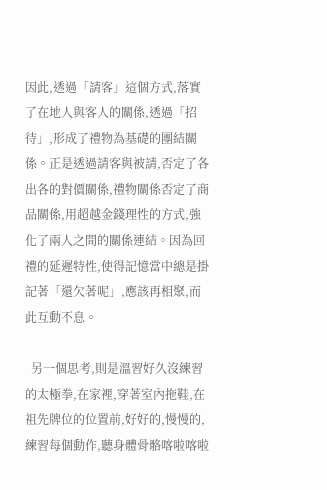因此,透過「請客」這個方式,落實了在地人與客人的關係,透過「招待」,形成了禮物為基礎的團結關係。正是透過請客與被請,否定了各出各的對價關係,禮物關係否定了商品關係,用超越金錢理性的方式,強化了兩人之間的關係連結。因為回禮的延遲特性,使得記憶當中總是掛記著「還欠著呢」,應該再相聚,而此互動不息。

  另一個思考,則是溫習好久沒練習的太極拳,在家裡,穿著室內拖鞋,在祖先牌位的位置前,好好的,慢慢的,練習每個動作,聽身體骨骼喀啦喀啦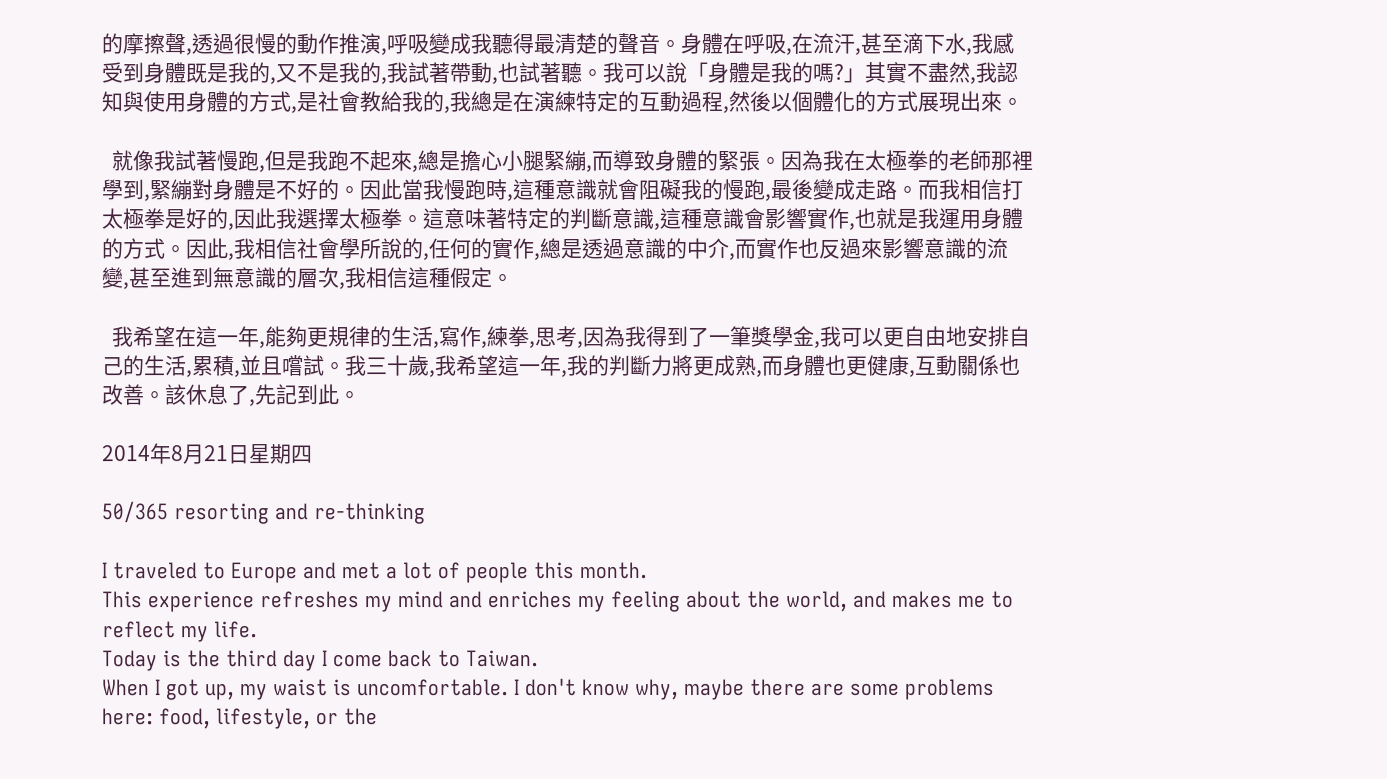的摩擦聲,透過很慢的動作推演,呼吸變成我聽得最清楚的聲音。身體在呼吸,在流汗,甚至滴下水,我感受到身體既是我的,又不是我的,我試著帶動,也試著聽。我可以說「身體是我的嗎?」其實不盡然,我認知與使用身體的方式,是社會教給我的,我總是在演練特定的互動過程,然後以個體化的方式展現出來。

  就像我試著慢跑,但是我跑不起來,總是擔心小腿緊繃,而導致身體的緊張。因為我在太極拳的老師那裡學到,緊繃對身體是不好的。因此當我慢跑時,這種意識就會阻礙我的慢跑,最後變成走路。而我相信打太極拳是好的,因此我選擇太極拳。這意味著特定的判斷意識,這種意識會影響實作,也就是我運用身體的方式。因此,我相信社會學所說的,任何的實作,總是透過意識的中介,而實作也反過來影響意識的流變,甚至進到無意識的層次,我相信這種假定。

  我希望在這一年,能夠更規律的生活,寫作,練拳,思考,因為我得到了一筆獎學金,我可以更自由地安排自己的生活,累積,並且嚐試。我三十歲,我希望這一年,我的判斷力將更成熟,而身體也更健康,互動關係也改善。該休息了,先記到此。

2014年8月21日星期四

50/365 resorting and re-thinking

I traveled to Europe and met a lot of people this month.
This experience refreshes my mind and enriches my feeling about the world, and makes me to reflect my life.
Today is the third day I come back to Taiwan.
When I got up, my waist is uncomfortable. I don't know why, maybe there are some problems here: food, lifestyle, or the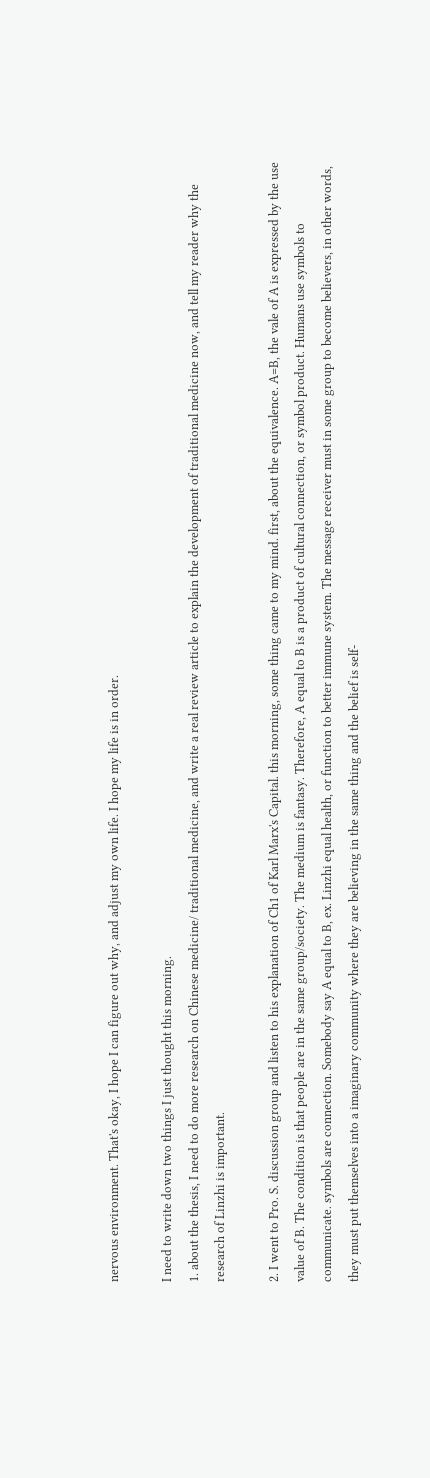nervous environment. That's okay, I hope I can figure out why, and adjust my own life. I hope my life is in order.

I need to write down two things I just thought this morning.
1. about the thesis, I need to do more research on Chinese medicine/ traditional medicine, and write a real review article to explain the development of traditional medicine now, and tell my reader why the research of Linzhi is important.

2. I went to Pro. S. discussion group and listen to his explanation of Ch1 of Karl Marx's Capital. this morning, some thing came to my mind. first, about the equivalence. A=B, the vale of A is expressed by the use value of B. The condition is that people are in the same group/society. The medium is fantasy. Therefore, A equal to B is a product of cultural connection, or symbol product. Humans use symbols to communicate. symbols are connection. Somebody say A equal to B, ex. Linzhi equal health, or function to better immune system. The message receiver must in some group to become believers, in other words, they must put themselves into a imaginary community where they are believing in the same thing and the belief is self-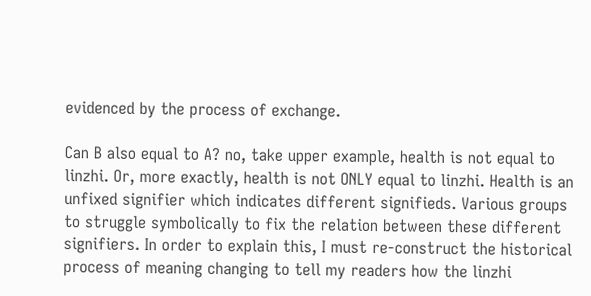evidenced by the process of exchange.

Can B also equal to A? no, take upper example, health is not equal to linzhi. Or, more exactly, health is not ONLY equal to linzhi. Health is an unfixed signifier which indicates different signifieds. Various groups to struggle symbolically to fix the relation between these different signifiers. In order to explain this, I must re-construct the historical process of meaning changing to tell my readers how the linzhi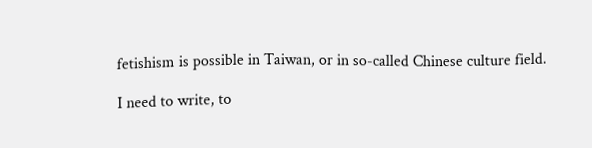fetishism is possible in Taiwan, or in so-called Chinese culture field.

I need to write, to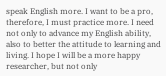speak English more. I want to be a pro, therefore, I must practice more. I need not only to advance my English ability, also to better the attitude to learning and living. I hope I will be a more happy researcher, but not only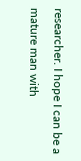researcher. I hope I can be a mature man with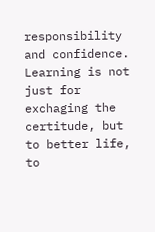responsibility and confidence. Learning is not just for exchaging the certitude, but to better life, to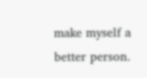make myself a better person.